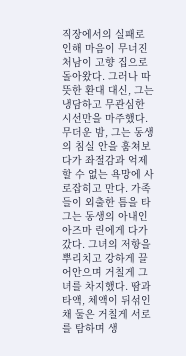직장에서의 실패로 인해 마음이 무너진 처남이 고향 집으로 돌아왔다. 그러나 따뜻한 환대 대신, 그는 냉담하고 무관심한 시선만을 마주했다. 무더운 밤, 그는 동생의 침실 안을 훔쳐보다가 좌절감과 억제할 수 없는 욕망에 사로잡히고 만다. 가족들이 외출한 틈을 타 그는 동생의 아내인 아즈마 린에게 다가갔다. 그녀의 저항을 뿌리치고 강하게 끌어안으며 거칠게 그녀를 차지했다. 땀과 타액, 체액이 뒤섞인 채 둘은 거칠게 서로를 탐하며 생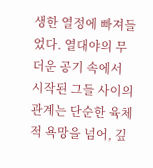생한 열정에 빠져들었다. 열대야의 무더운 공기 속에서 시작된 그들 사이의 관계는 단순한 육체적 욕망을 넘어, 깊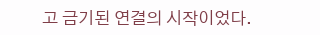고 금기된 연결의 시작이었다.